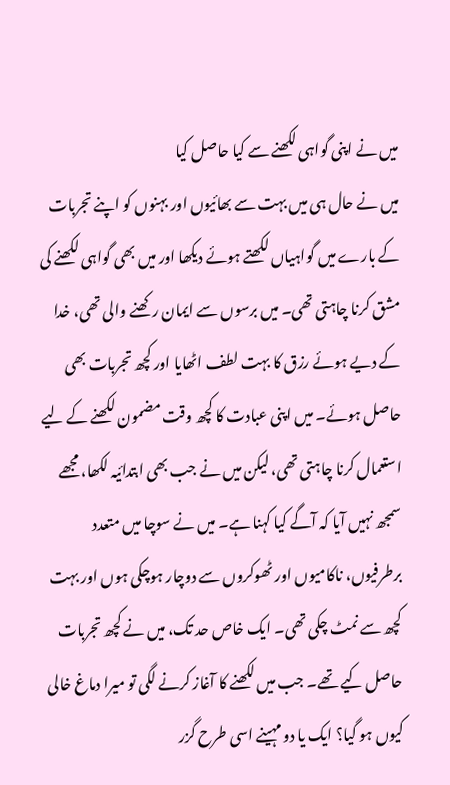میں نے اپنی گواہی لکھنے سے کیا حاصل کیا
میں نے حال ہی میں بہت سے بھائیوں اور بہنوں کو اپنے تجربات کے بارے میں گواہیاں لکھتے ہوئے دیکھا اور میں بھی گواہی لکھنے کی مشق کرنا چاہتی تھی۔ میں برسوں سے ایمان رکھنے والی تھی، خدا کے دیے ہوئے رزق کا بہت لطف اٹھایا اور کچھ تجربات بھی حاصل ہوئے۔ میں اپنی عبادت کا کچھ وقت مضمون لکھنے کے لیے استعمال کرنا چاہتی تھی، لیکن میں نے جب بھی ابتدائیہ لکھا، مجھے سمجھ نہیں آیا کہ آگے کیا کہنا ہے۔ میں نے سوچا میں متعدد برطرفیوں، ناکامیوں اور ٹھوکروں سے دوچار ہوچکی ہوں اور بہت کچھ سے نمٹ چکی تھی۔ ایک خاص حد تک، میں نے کچھ تجربات حاصل کیے تھے۔ جب میں لکھنے کا آغاز کرنے لگی تو میرا دماغ خالی کیوں ہو گیا؟ ایک یا دو مہینے اسی طرح گزر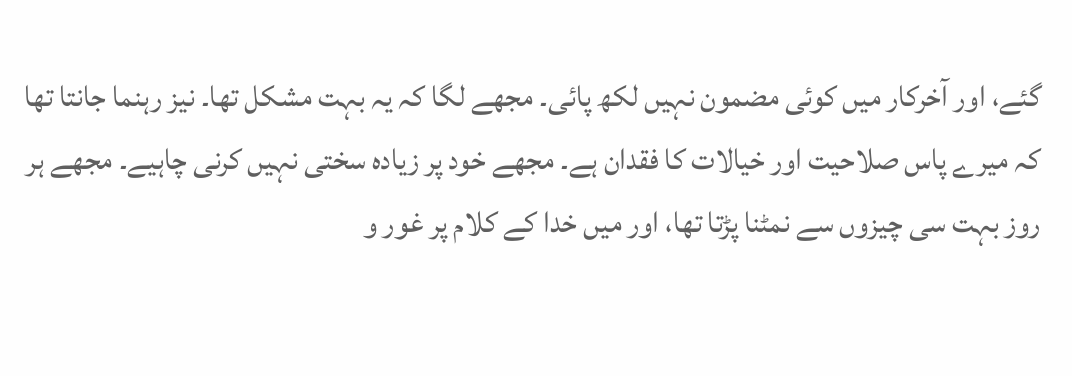گئے، اور آخرکار میں کوئی مضمون نہیں لکھ پائی۔ مجھے لگا کہ یہ بہت مشکل تھا۔ نیز رہنما جانتا تھا کہ میرے پاس صلاحیت اور خیالات کا فقدان ہے۔ مجھے خود پر زیادہ سختی نہیں کرنی چاہیے۔ مجھے ہر روز بہت سی چیزوں سے نمٹنا پڑتا تھا، اور میں خدا کے کلام پر غور و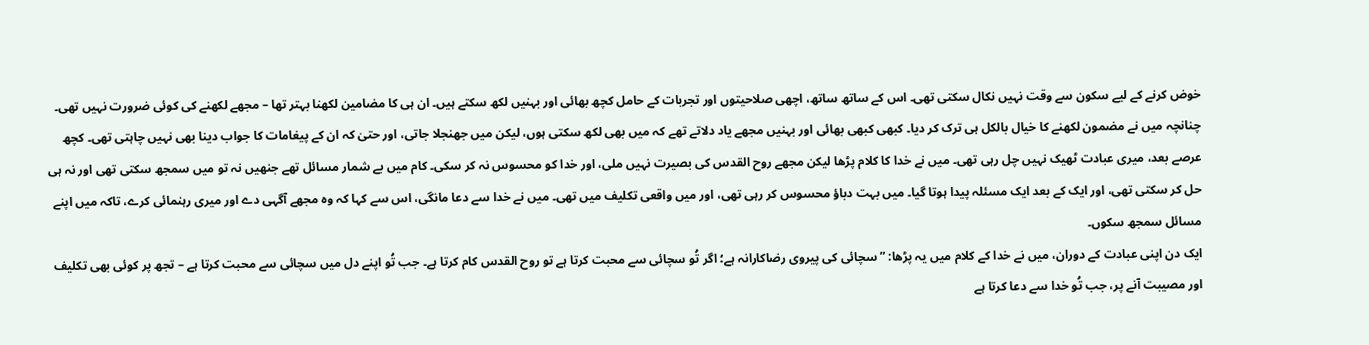خوض کرنے کے لیے سکون سے وقت نہیں نکال سکتی تھی۔ اس کے ساتھ ساتھ، اچھی صلاحیتوں اور تجربات کے حامل کچھ بھائی اور بہنیں لکھ سکتے ہیں۔ ان ہی کا مضامین لکھنا بہتر تھا – مجھے لکھنے کی کوئی ضرورت نہیں تھی۔ چنانچہ میں نے مضمون لکھنے کا خیال بالکل ہی ترک کر دیا۔ کبھی کبھی بھائی اور بہنیں مجھے یاد دلاتے تھے کہ میں بھی لکھ سکتی ہوں، لیکن میں جھنجلا جاتی، اور حتیٰ کہ ان کے پیغامات کا جواب دینا بھی نہیں چاہتی تھی۔ کچھ عرصے بعد، میری عبادت ٹھیک نہیں چل رہی تھی۔ میں نے خدا کا کلام پڑھا لیکن مجھے روح القدس کی بصیرت نہیں ملی، اور خدا کو محسوس نہ کر سکی۔ کام میں بے شمار مسائل تھے جنھیں نہ تو میں سمجھ سکتی تھی اور نہ ہی حل کر سکتی تھی، اور ایک کے بعد ایک مسئلہ پیدا ہوتا گیا۔ میں بہت دباؤ محسوس کر رہی تھی، اور میں واقعی تکلیف میں تھی۔ میں نے خدا سے دعا مانگی، اس سے کہا کہ وہ مجھے آگہی دے اور میری رہنمائی کرے، تاکہ میں اپنے مسائل سمجھ سکوں۔
ایک دن اپنی عبادت کے دوران، میں نے خدا کے کلام میں یہ پڑھا: ”سچائی کی پیروی رضاکارانہ ہے؛ اگر تُو سچائی سے محبت کرتا ہے تو روح القدس کام کرتا ہے۔ جب تُو اپنے دل میں سچائی سے محبت کرتا ہے – تجھ پر کوئی بھی تکلیف اور مصیبت آنے پر، جب تُو خدا سے دعا کرتا ہے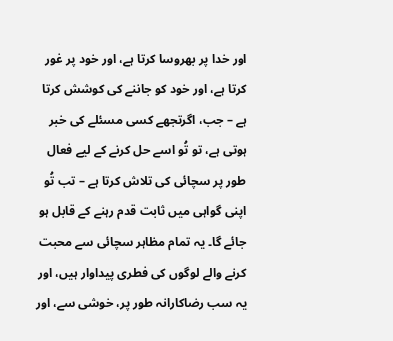اور خدا پر بھروسا کرتا ہے، اور خود پر غور کرتا ہے، اور خود کو جاننے کی کوشش کرتا ہے – جب، اگرتجھے کسی مسئلے کی خبر ہوتی ہے، تو تُو اسے حل کرنے کے لیے فعال طور پر سچائی کی تلاش کرتا ہے – تب تُو اپنی گواہی میں ثابت قدم رہنے کے قابل ہو جائے گا۔ یہ تمام مظاہر سچائی سے محبت کرنے والے لوگوں کی فطری پیداوار ہیں، اور یہ سب رضاکارانہ طور پر، خوشی سے، اور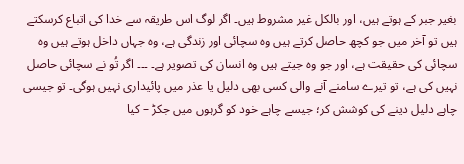بغیر جبر کے ہوتے ہیں، اور بالکل غیر مشروط ہیں۔ اگر لوگ اس طریقہ سے خدا کی اتباع کرسکتے ہیں تو آخر میں جو کچھ حاصل کرتے ہیں وہ سچائی اور زندگی ہے، وہ جہاں داخل ہوتے ہیں وہ سچائی کی حقیقت ہے، اور جو وہ جیتے ہیں وہ انسان کی تصویر ہے۔ ۔۔۔ اگر تُو نے سچائی حاصل نہیں کی ہے، تو تیرے سامنے آنے والی کسی بھی دلیل یا عذر میں پائیداری نہیں ہوگی۔ تو جیسی چاہے دلیل دینے کی کوشش کر؛ جیسے چاہے خود کو گرہوں میں جکڑ – کیا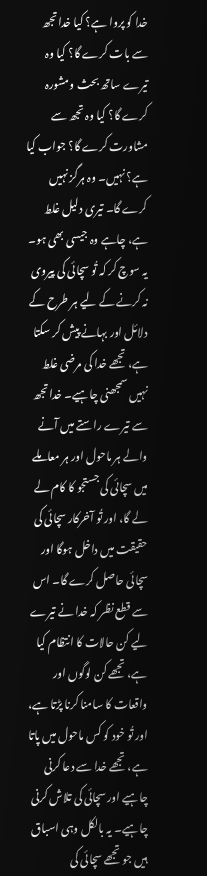خدا کو پروا ہے؟ کیا خدا تجھ سے بات کرے گا؟ کیا وہ تیرے ساتھ بحث ومشورہ کرے گا؟ کیا وہ تجھ سے مشاورت کرے گا؟ جواب کیا ہے؟ نہیں۔ وہ ہرگز نہیں کرے گا۔ تیری دلیل غلط ہے، چاہے وہ جیسی بھی ہو۔ یہ سوچ کر کہ تُو سچائی کی پیروی نہ کرنے کے لیے ہر طرح کے دلائل اور بہانے پیش کر سکتا ہے، تجھے خدا کی مرضی غلط نہیں سمجھنی چاہیے۔ خدا تجھ سے تیرے راستے میں آنے والے ہر ماحول اور ہر معاملے میں سچائی کی جستجو کا کام لے لے گا، اور تُو آخرکار سچائی کی حقیقت میں داخل ہوگا اور سچائی حاصل کرے گا۔ اس سے قطع نظر کہ خدا نے تیرے لیے کن حالات کا انتظام کیا ہے، تجھے کن لوگوں اور واقعات کا سامنا کرنا پڑتا ہے، اور تُو خود کو کس ماحول میں پاتا ہے، تجھے خدا سے دعا کرنی چاہیے اور سچائی کی تلاش کرنی چاہیے۔ یہ بالکل وہی اسباق ہیں جو تجھے سچائی کی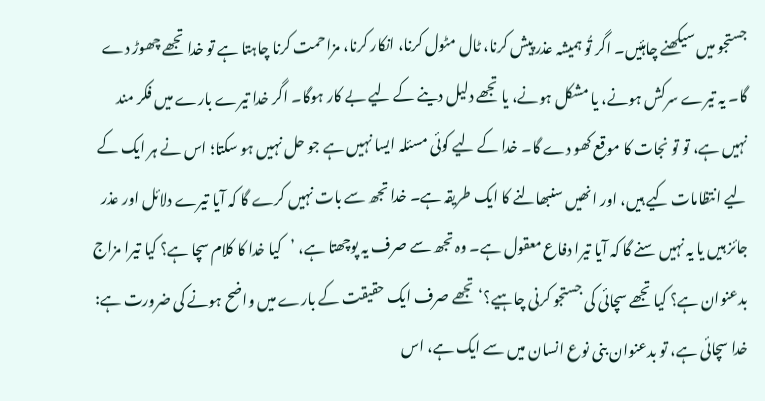جستجو میں سیکھنے چاہئیں۔ اگر تُو ہمیشہ عذر پیش کرنا، ٹال مٹول کرنا، انکار کرنا، مزاحمت کرنا چاہتا ہے تو خدا تجھے چھوڑ دے گا۔ یہ تیرے سرکش ہونے، یا مشکل ہونے، یا تجھے دلیل دینے کے لیے بے کار ہوگا۔ اگر خدا تیرے بارے میں فکر مند نہیں ہے، تو تو نجات کا موقع کھو دے گا۔ خدا کے لیے کوئی مسئلہ ایسا نہیں ہے جو حل نہیں ہو سکتا؛ اس نے ہر ایک کے لیے انتظامات کیے ہیں، اور انھیں سنبھالنے کا ایک طریقہ ہے۔ خدا تجھ سے بات نہیں کرے گا کہ آیا تیرے دلائل اور عذر جائز ہیں یا یہ نہیں سنے گا کہ آیا تیرا دفاع معقول ہے۔ وہ تجھ سے صرف یہ پوچھتا ہے، ’کیا خدا کا کلام سچا ہے؟ کیا تیرا مزاج بدعنوان ہے؟ کیا تجھے سچائی کی جستجو کرنی چاہیے؟‘ تجھے صرف ایک حقیقت کے بارے میں واضح ہونے کی ضرورت ہے: خدا سچائی ہے، تو بدعنوان بنی نوع انسان میں سے ایک ہے، اس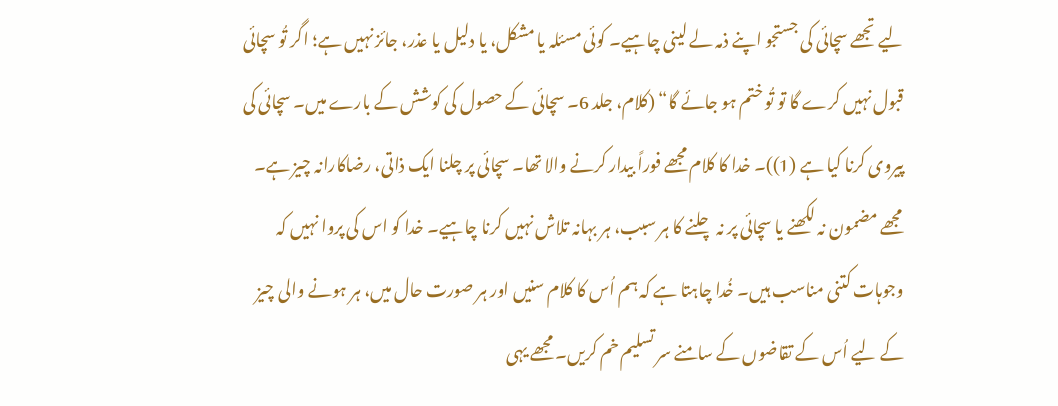لیے تجھے سچائی کی جستجو اپنے ذمہ لے لینی چاہیے۔ کوئی مسئلہ یا مشکل، یا دلیل یا عذر، جائز نہیں ہے؛ اگر تُو سچائی قبول نہیں کرے گا تو تُو ختم ہو جائے گا“ (کلام، جلد 6۔ سچائی کے حصول کی کوشش کے بارے میں۔ سچائی کی پیروی کرنا کیا ہے (1))۔ خدا کا کلام مجھے فوراً بیدار کرنے والا تھا۔ سچائی پر چلنا ایک ذاتی، رضاکارانہ چیز ہے۔ مجھے مضمون نہ لکھنے یا سچائی پر نہ چلنے کا ہر سبب، ہر بہانہ تلاش نہیں کرنا چاہیے۔ خدا کو اس کی پروا نہیں کہ وجوہات کتنی مناسب ہیں۔ خُدا چاہتا ہے کہ ہم اُس کا کلام سنیں اور ہر صورت حال میں، ہر ہونے والی چیز کے لیے اُس کے تقاضوں کے سامنے سر تسلیم خم کریں۔ مجھے یہی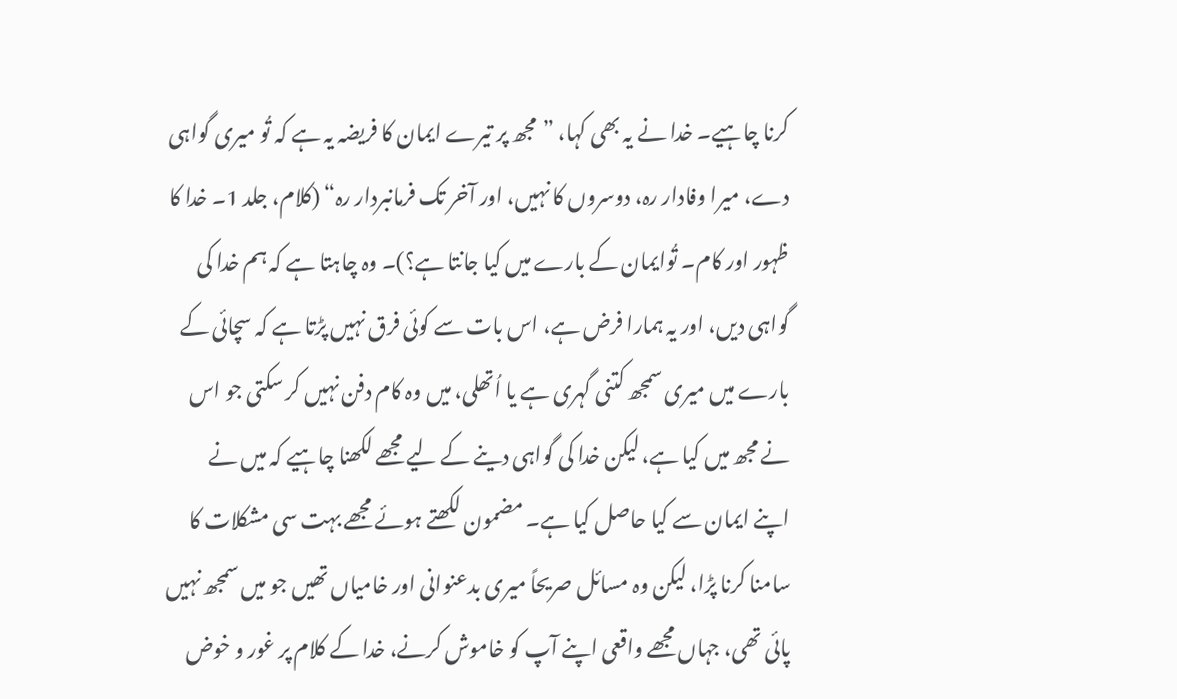کرنا چاہیے۔ خدا نے یہ بھی کہا، ”مجھ پر تیرے ایمان کا فریضہ یہ ہے کہ تُو میری گواہی دے، میرا وفادار رہ، دوسروں کا نہیں، اور آخر تک فرمانبردار رہ“ (کلام، جلد 1۔ خدا کا ظہور اور کام۔ تُوایمان کے بارے میں کیا جانتا ہے؟)۔ وہ چاہتا ہے کہ ہم خدا کی گواہی دیں، اور یہ ہمارا فرض ہے، اس بات سے کوئی فرق نہیں پڑتا ہے کہ سچائی کے بارے میں میری سمجھ کتنی گہری ہے یا اُتھلی، میں وہ کام دفن نہیں کر سکتی جو اس نے مجھ میں کیا ہے، لیکن خدا کی گواہی دینے کے لیے مجھے لکھنا چاہیے کہ میں نے اپنے ایمان سے کیا حاصل کیا ہے۔ مضمون لکھتے ہوئے مجھے بہت سی مشکلات کا سامنا کرنا پڑا، لیکن وہ مسائل صریحاً میری بدعنوانی اور خامیاں تھیں جو میں سمجھ نہیں پائی تھی، جہاں مجھے واقعی اپنے آپ کو خاموش کرنے، خدا کے کلام پر غور و خوض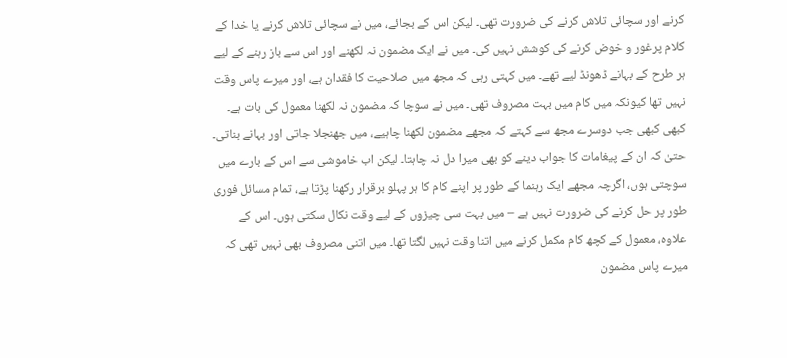کرنے اور سچائی تلاش کرنے کی ضرورت تھی۔ لیکن اس کے بجائے، میں نے سچائی تلاش کرنے یا خدا کے کلام پرغور و خوض کرنے کی کوشش نہیں کی۔ میں نے ایک مضمون نہ لکھنے اور اس سے باز رہنے کے لیے ہر طرح کے بہانے ڈھونڈ لیے تھے۔ میں کہتی رہی کہ مجھ میں صلاحیت کا فقدان ہے، اور میرے پاس وقت نہیں تھا کیونکہ میں کام میں بہت مصروف تھی۔ میں نے سوچا کہ مضمون نہ لکھنا معمول کی بات ہے۔ کبھی کبھی جب دوسرے مجھ سے کہتے کہ مجھے مضمون لکھنا چاہیے، میں جھنجلا جاتی اور بہانے بناتی۔ حتیٰ کہ ان کے پیغامات کا جواب دینے کو بھی میرا دل نہ چاہتا۔ لیکن اب خاموشی سے اس کے بارے میں سوچتی ہوں، اگرچہ مجھے ایک رہنما کے طور پر اپنے کام کا ہر پہلو برقرار رکھنا پڑتا ہے، تمام مسائل فوری طور پر حل کرنے کی ضرورت نہیں ہے – میں بہت سی چیزوں کے لیے وقت نکال سکتی ہوں۔ اس کے علاوہ، معمول کے کچھ کام مکمل کرنے میں اتنا وقت نہیں لگتا تھا۔ میں اتنی مصروف بھی نہیں تھی کہ میرے پاس مضمون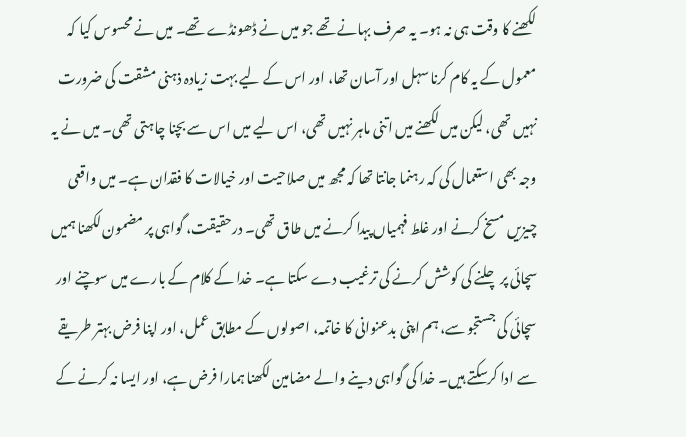لکھنے کا وقت ہی نہ ہو۔ یہ صرف بہانے تھے جو میں نے ڈھونڈے تھے۔ میں نے محسوس کیا کہ معمول کے یہ کام کرنا سہل اور آسان تھا، اور اس کے لیے بہت زیادہ ذہنی مشقت کی ضرورت نہیں تھی، لیکن میں لکھنے میں اتنی ماہر نہیں تھی، اس لیے میں اس سے بچنا چاہتی تھی۔ میں نے یہ وجہ بھی استعمال کی کہ رہنما جانتا تھا کہ مجھ میں صلاحیت اور خیالات کا فقدان ہے۔ میں واقعی چیزیں مسخ کرنے اور غلط فہمیاں پیدا کرنے میں طاق تھی۔ درحقیقت، گواہی پر مضمون لکھنا ہمیں سچائی پر چلنے کی کوشش کرنے کی ترغیب دے سکتا ہے۔ خدا کے کلام کے بارے میں سوچنے اور سچائی کی جستجو سے، ہم اپنی بدعنوانی کا خاتمہ، اصولوں کے مطابق عمل، اور اپنا فرض بہتر طریقے سے ادا کرسکتے ہیں۔ خدا کی گواہی دینے والے مضامین لکھنا ہمارا فرض ہے، اور ایسا نہ کرنے کے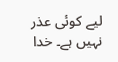لیے کوئی عذر نہیں ہے۔ خدا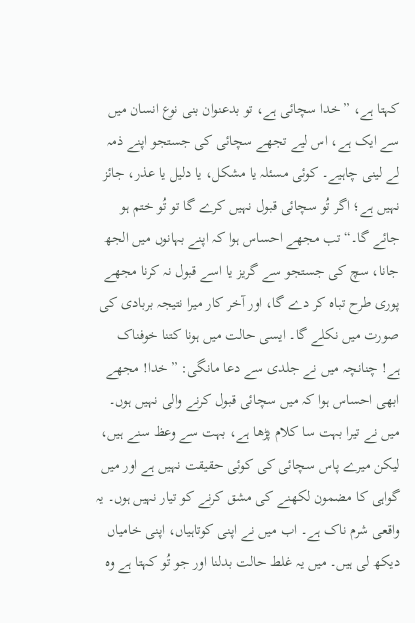کہتا ہے، ”خدا سچائی ہے، تو بدعنوان بنی نوع انسان میں سے ایک ہے، اس لیے تجھے سچائی کی جستجو اپنے ذمہ لے لینی چاہیے۔ کوئی مسئلہ یا مشکل، یا دلیل یا عذر، جائز نہیں ہے؛ اگر تُو سچائی قبول نہیں کرے گا تو تُو ختم ہو جائے گا۔“ تب مجھے احساس ہوا کہ اپنے بہانوں میں الجھ جانا، سچ کی جستجو سے گریز یا اسے قبول نہ کرنا مجھے پوری طرح تباہ کر دے گا، اور آخر کار میرا نتیجہ بربادی کی صورت میں نکلے گا۔ ایسی حالت میں ہونا کتنا خوفناک ہے! چنانچہ میں نے جلدی سے دعا مانگی: ”خدا! مجھے ابھی احساس ہوا کہ میں سچائی قبول کرنے والی نہیں ہوں۔ میں نے تیرا بہت سا کلام پڑھا ہے، بہت سے وعظ سنے ہیں، لیکن میرے پاس سچائی کی کوئی حقیقت نہیں ہے اور میں گواہی کا مضمون لکھنے کی مشق کرنے کو تیار نہیں ہوں۔ یہ واقعی شرم ناک ہے۔ اب میں نے اپنی کوتاہیاں، اپنی خامیاں دیکھ لی ہیں۔ میں یہ غلط حالت بدلنا اور جو تُو کہتا ہے وہ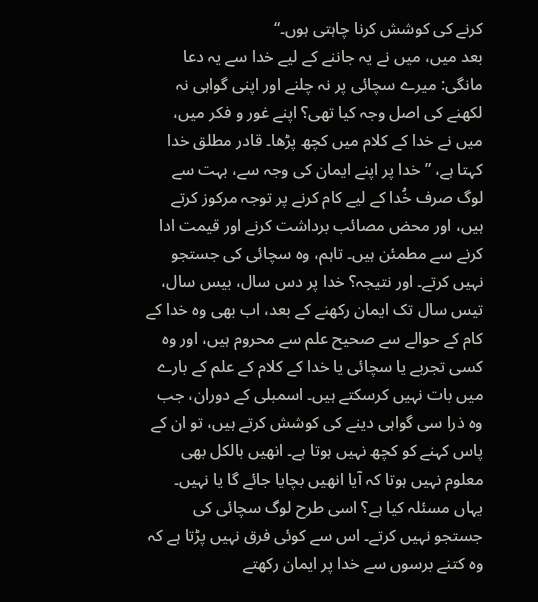کرنے کی کوشش کرنا چاہتی ہوں۔“
بعد میں، میں نے یہ جاننے کے لیے خدا سے یہ دعا مانگی: میرے سچائی پر نہ چلنے اور اپنی گواہی نہ لکھنے کی اصل وجہ کیا تھی؟ اپنے غور و فکر میں، میں نے خدا کے کلام میں کچھ پڑھا۔ قادر مطلق خدا کہتا ہے، ”خدا پر اپنے ایمان کی وجہ سے، بہت سے لوگ صرف خُدا کے لیے کام کرنے پر توجہ مرکوز کرتے ہیں، اور محض مصائب برداشت کرنے اور قیمت ادا کرنے سے مطمئن ہیں۔ تاہم، وہ سچائی کی جستجو نہیں کرتے۔ اور نتیجہ؟ خدا پر دس سال، بیس سال، تیس سال تک ایمان رکھنے کے بعد، اب بھی وہ خدا کے کام کے حوالے سے صحیح علم سے محروم ہیں، اور وہ کسی تجربے یا سچائی یا خدا کے کلام کے علم کے بارے میں بات نہیں کرسکتے ہیں۔ اسمبلی کے دوران، جب وہ ذرا سی گواہی دینے کی کوشش کرتے ہیں، تو ان کے پاس کہنے کو کچھ نہیں ہوتا ہے۔ انھیں بالکل بھی معلوم نہیں ہوتا کہ آیا انھیں بچایا جائے گا یا نہیں۔ یہاں مسئلہ کیا ہے؟ اسی طرح لوگ سچائی کی جستجو نہیں کرتے۔ اس سے کوئی فرق نہیں پڑتا ہے کہ وہ کتنے برسوں سے خدا پر ایمان رکھتے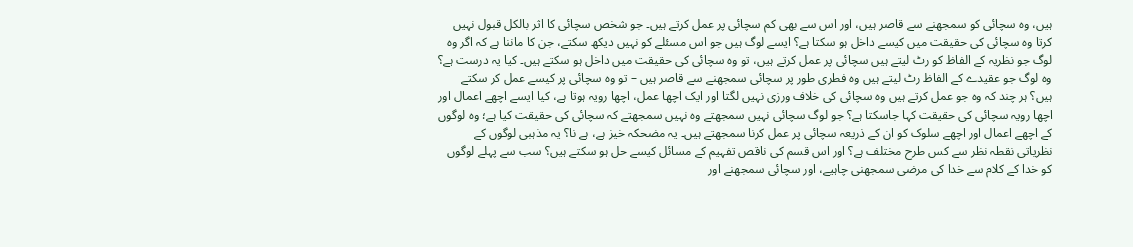ہیں، وہ سچائی کو سمجھنے سے قاصر ہیں، اور اس سے بھی کم سچائی پر عمل کرتے ہیں۔ جو شخص سچائی کا اثر بالکل قبول نہیں کرتا وہ سچائی کی حقیقت میں کیسے داخل ہو سکتا ہے؟ ایسے لوگ ہیں جو اس مسئلے کو نہیں دیکھ سکتے، جن کا ماننا ہے کہ اگر وہ لوگ جو نظریہ کے الفاظ کو رٹ لیتے ہیں سچائی پر عمل کرتے ہیں، تو وہ سچائی کی حقیقت میں داخل ہو سکتے ہیں۔ کیا یہ درست ہے؟ وہ لوگ جو عقیدے کے الفاظ رٹ لیتے ہیں وہ فطری طور پر سچائی سمجھنے سے قاصر ہیں – تو وہ سچائی پر کیسے عمل کر سکتے ہیں؟ ہر چند کہ وہ جو عمل کرتے ہیں وہ سچائی کی خلاف ورزی نہیں لگتا اور ایک اچھا عمل، اچھا رویہ ہوتا ہے، کیا ایسے اچھے اعمال اور اچھا رویہ سچائی کی حقیقت کہا جاسکتا ہے؟ جو لوگ سچائی نہیں سمجھتے وہ نہیں سمجھتے کہ سچائی کی حقیقت کیا ہے؛ وہ لوگوں کے اچھے اعمال اور اچھے سلوک کو ان کے ذریعہ سچائی پر عمل کرنا سمجھتے ہیں۔ یہ مضحکہ خیز ہے، ہے نا؟ یہ مذہبی لوگوں کے نظریاتی نقطہ نظر سے کس طرح مختلف ہے؟ اور اس قسم کی ناقص تفہیم کے مسائل کیسے حل ہو سکتے ہیں؟ سب سے پہلے لوگوں کو خدا کے کلام سے خدا کی مرضی سمجھنی چاہیے، اور سچائی سمجھنے اور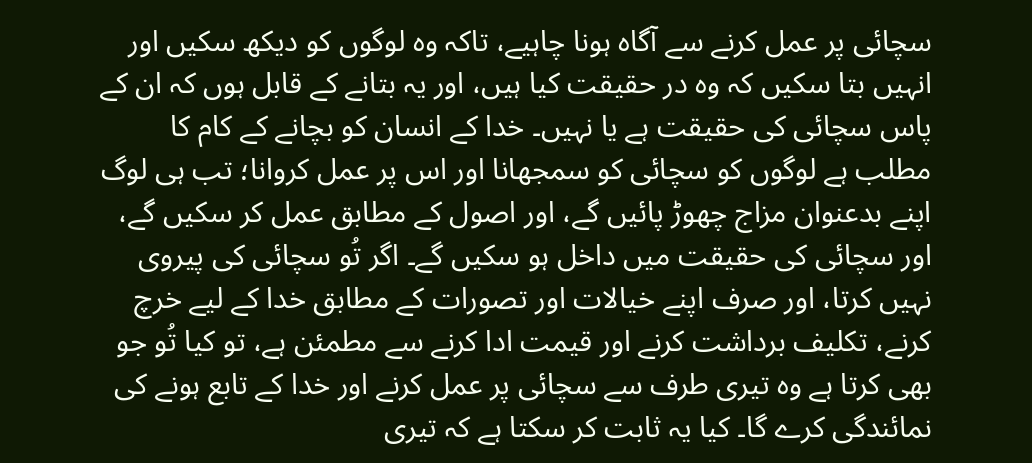سچائی پر عمل کرنے سے آگاہ ہونا چاہیے، تاکہ وہ لوگوں کو دیکھ سکیں اور انہیں بتا سکیں کہ وہ در حقیقت کیا ہیں، اور یہ بتانے کے قابل ہوں کہ ان کے پاس سچائی کی حقیقت ہے یا نہیں۔ خدا کے انسان کو بچانے کے کام کا مطلب ہے لوگوں کو سچائی کو سمجھانا اور اس پر عمل کروانا؛ تب ہی لوگ اپنے بدعنوان مزاج چھوڑ پائیں گے، اور اصول کے مطابق عمل کر سکیں گے، اور سچائی کی حقیقت میں داخل ہو سکیں گے۔ اگر تُو سچائی کی پیروی نہیں کرتا، اور صرف اپنے خیالات اور تصورات کے مطابق خدا کے لیے خرچ کرنے، تکلیف برداشت کرنے اور قیمت ادا کرنے سے مطمئن ہے، تو کیا تُو جو بھی کرتا ہے وہ تیری طرف سے سچائی پر عمل کرنے اور خدا کے تابع ہونے کی نمائندگی کرے گا۔ کیا یہ ثابت کر سکتا ہے کہ تیری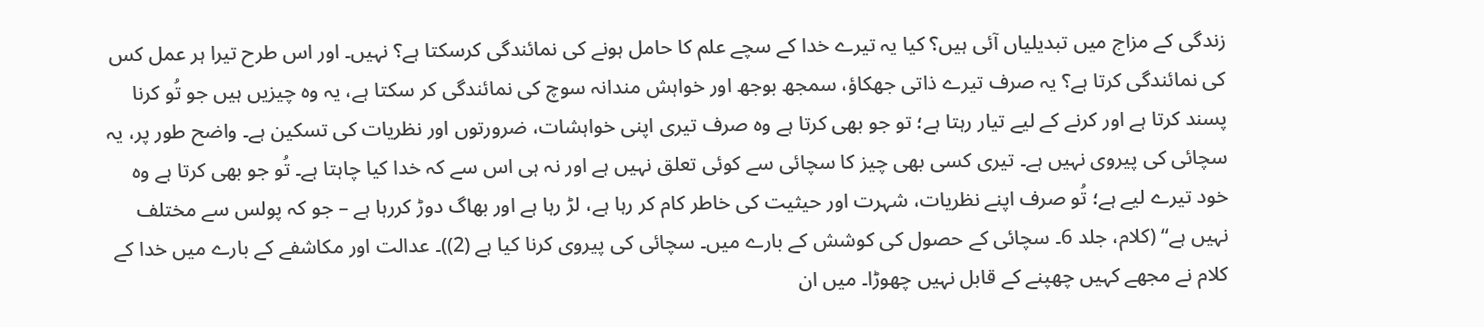زندگی کے مزاج میں تبدیلیاں آئی ہیں؟ کیا یہ تیرے خدا کے سچے علم کا حامل ہونے کی نمائندگی کرسکتا ہے؟ نہیں۔ اور اس طرح تیرا ہر عمل کس کی نمائندگی کرتا ہے؟ یہ صرف تیرے ذاتی جھکاؤ، سمجھ بوجھ اور خواہش مندانہ سوچ کی نمائندگی کر سکتا ہے، یہ وہ چیزیں ہیں جو تُو کرنا پسند کرتا ہے اور کرنے کے لیے تیار رہتا ہے؛ تو جو بھی کرتا ہے وہ صرف تیری اپنی خواہشات، ضرورتوں اور نظریات کی تسکین ہے۔ واضح طور پر، یہ سچائی کی پیروی نہیں ہے۔ تیری کسی بھی چیز کا سچائی سے کوئی تعلق نہیں ہے اور نہ ہی اس سے کہ خدا کیا چاہتا ہے۔ تُو جو بھی کرتا ہے وہ خود تیرے لیے ہے؛ تُو صرف اپنے نظریات، شہرت اور حیثیت کی خاطر کام کر رہا ہے، لڑ رہا ہے اور بھاگ دوڑ کررہا ہے – جو کہ پولس سے مختلف نہیں ہے“ (کلام، جلد 6۔ سچائی کے حصول کی کوشش کے بارے میں۔ سچائی کی پیروی کرنا کیا ہے (2))۔ عدالت اور مکاشفے کے بارے میں خدا کے کلام نے مجھے کہیں چھپنے کے قابل نہیں چھوڑا۔ میں ان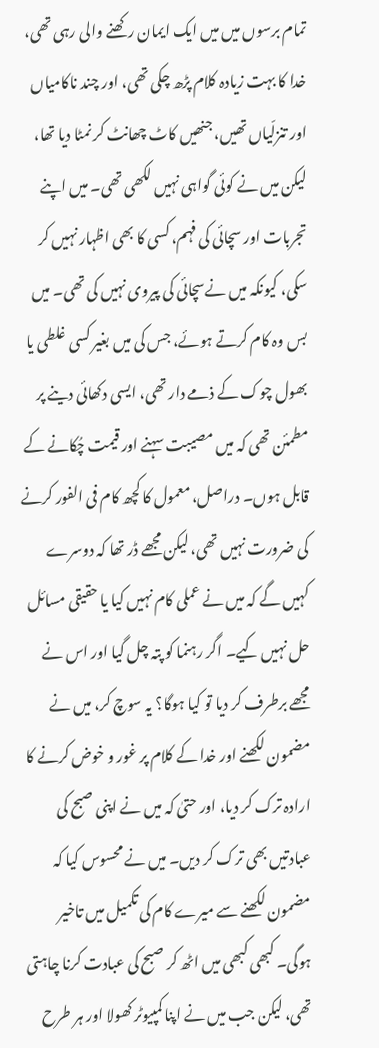تمام برسوں میں میں ایک ایمان رکھنے والی رہی تھی، خدا کا بہت زیادہ کلام پڑھ چکی تھی، اور چند ناکامیاں اور تنزلّیاں تھیں، جنھیں کاٹ چھانٹ کر نمٹا دیا تھا، لیکن میں نے کوئی گواہی نہیں لکھی تھی۔ میں اپنے تجربات اور سچائی کی فہم، کسی کا بھی اظہار نہیں کر سکی، کیونکہ میں نےسچائی کی پیروی نہیں کی تھی۔ میں بس وہ کام کرتے ہوئے، جس کی میں بغیر کسی غلطی یا بھول چوک کے ذمے دار تھی، ایسی دکھائی دینے پر مطمئن تھی کہ میں مصیبت سہنے اور قیمت چُکانے کے قابل ہوں۔ دراصل، معمول کا کچھ کام فی الفور کرنے کی ضرورت نہیں تھی، لیکن مجھے ڈر تھا کہ دوسرے کہیں گے کہ میں نے عملی کام نہیں کیا یا حقیقی مسائل حل نہیں کیے۔ اگر رہنما کو پتہ چل گیا اور اس نے مجھے برطرف کر دیا تو کیا ہوگا؟ یہ سوچ کر، میں نے مضمون لکھنے اور خدا کے کلام پر غور و خوض کرنے کا ارادہ ترک کر دیا، اور حتیٰ کہ میں نے اپنی صبح کی عبادتیں بھی ترک کر دیں۔ میں نے محسوس کیا کہ مضمون لکھنے سے میرے کام کی تکمیل میں تاخیر ہوگی۔ کبھی کبھی میں اٹھ کر صبح کی عبادت کرنا چاہتی تھی، لیکن جب میں نے اپنا کمپیوٹر کھولا اور ہر طرح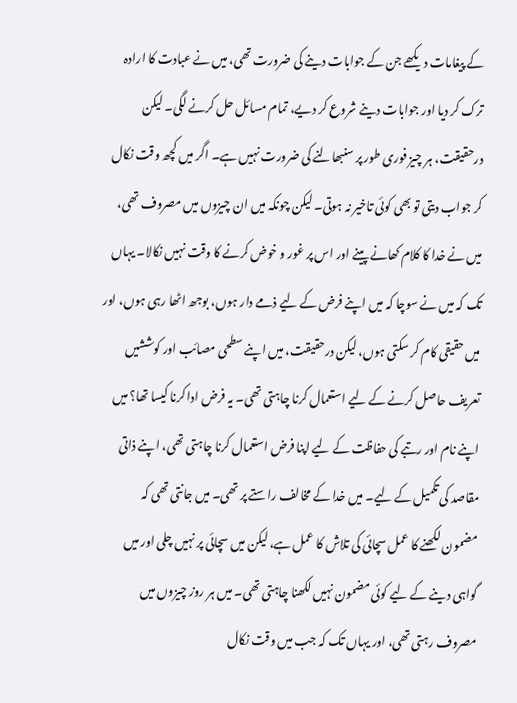کے پیغامات دیکھے جن کے جوابات دینے کی ضرورت تھی، میں نے عبادت کا ارادہ ترک کر دیا اور جوابات دینے شروع کر دیے، تمام مسائل حل کرنے لگی۔ لیکن درحقیقت، ہر چیز فوری طور پر سنبھالنے کی ضرورت نہیں ہے۔ اگر میں کچھ وقت نکال کر جواب دیتی تو بھی کوئی تاخیر نہ ہوتی۔ لیکن چونکہ میں ان چیزوں میں مصروف تھی، میں نے خدا کا کلام کھانے پینے اور اس پر غور و خوض کرنے کا وقت نہیں نکالا۔ یہاں تک کہ میں نے سوچا کہ میں اپنے فرض کے لیے ذمے دار ہوں، بوجھ اٹھا رہی ہوں، اور میں حقیقی کام کر سکتی ہوں، لیکن درحقیقت، میں اپنے سطحی مصائب اور کوششیں تعریف حاصل کرنے کے لیے استعمال کرنا چاہتی تھی۔ یہ فرض ادا کرنا کیسا تھا؟ میں اپنے نام اور رتبے کی حفاظت کے لیے اپنا فرض استعمال کرنا چاہتی تھی، اپنے ذاتی مقاصد کی تکمیل کے لیے۔ میں خدا کے مخالف راستے پر تھی۔ میں جانتی تھی کہ مضمون لکھنے کا عمل سچائی کی تلاش کا عمل ہے، لیکن میں سچائی پر نہیں چلی اور میں گواہی دینے کے لیے کوئی مضمون نہیں لکھنا چاہتی تھی۔ میں ہر روز چیزوں میں مصروف رہتی تھی، اور یہاں تک کہ جب میں وقت نکال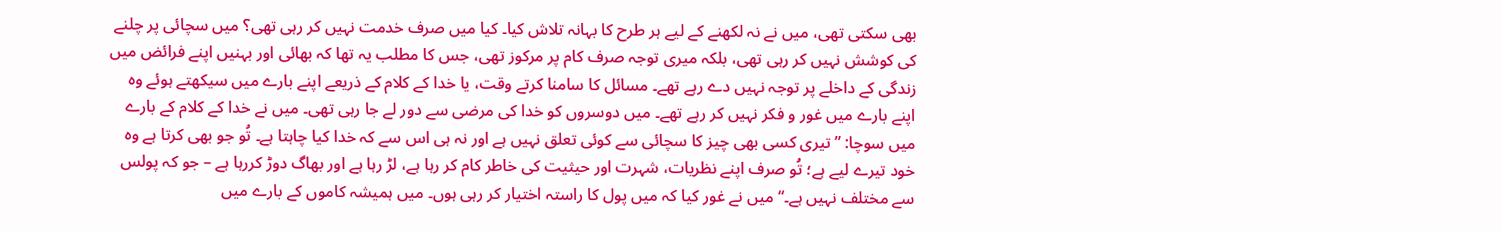بھی سکتی تھی، میں نے نہ لکھنے کے لیے ہر طرح کا بہانہ تلاش کیا۔ کیا میں صرف خدمت نہیں کر رہی تھی؟ میں سچائی پر چلنے کی کوشش نہیں کر رہی تھی، بلکہ میری توجہ صرف کام پر مرکوز تھی، جس کا مطلب یہ تھا کہ بھائی اور بہنیں اپنے فرائض میں زندگی کے داخلے پر توجہ نہیں دے رہے تھے۔ مسائل کا سامنا کرتے وقت، یا خدا کے کلام کے ذریعے اپنے بارے میں سیکھتے ہوئے وہ اپنے بارے میں غور و فکر نہیں کر رہے تھے۔ میں دوسروں کو خدا کی مرضی سے دور لے جا رہی تھی۔ میں نے خدا کے کلام کے بارے میں سوچا: ”تیری کسی بھی چیز کا سچائی سے کوئی تعلق نہیں ہے اور نہ ہی اس سے کہ خدا کیا چاہتا ہے۔ تُو جو بھی کرتا ہے وہ خود تیرے لیے ہے؛ تُو صرف اپنے نظریات، شہرت اور حیثیت کی خاطر کام کر رہا ہے، لڑ رہا ہے اور بھاگ دوڑ کررہا ہے – جو کہ پولس سے مختلف نہیں ہے۔“ میں نے غور کیا کہ میں پول کا راستہ اختیار کر رہی ہوں۔ میں ہمیشہ کاموں کے بارے میں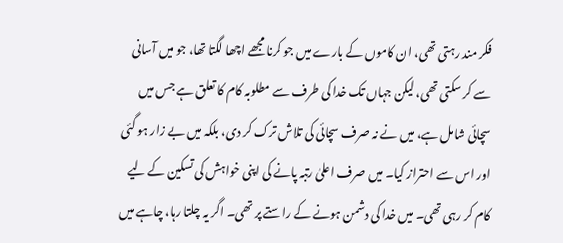فکر مند رہتی تھی، ان کاموں کے بارے میں جو کرنا مجھے اچھا لگتا تھا، جو میں آسانی سے کر سکتی تھی، لیکن جہاں تک خدا کی طرف سے مطلوبہ کام کا تعلق ہے جس میں سچائی شامل ہے، میں نے نہ صرف سچائی کی تلاش ترک کر دی، بلکہ میں بے زار ہو گئی اور اس سے احتراز کیا۔ میں صرف اعلیٰ رتبہ پانے کی اپنی خواہش کی تسکین کے لیے کام کر رہی تھی۔ میں خدا کی دشمن ہونے کے راستے پر تھی۔ اگر یہ چلتا رہا، چاہے میں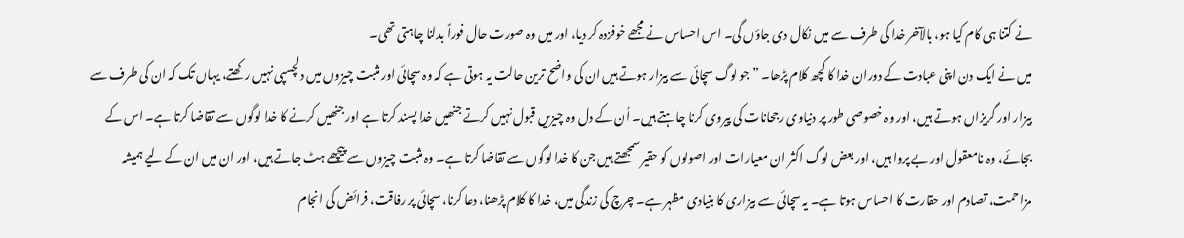نے کتنا ہی کام کیا ہو، بالآخر خدا کی طرف سے میں نکال دی جاؤں گی۔ اس احساس نے مجھے خوفزدہ کر دیا، اور میں وہ صورت حال فوراً بدلنا چاہتی تھی۔
میں نے ایک دن اپنی عبادت کے دوران خدا کا کچھ کلام پڑھا۔ ”جو لوگ سچائی سے بیزار ہوتے ہیں ان کی واضح ترین حالت یہ ہوتی ہے کہ وہ سچائی اور مثبت چیزوں میں دلچسپی نہیں رکھتے، یہاں تک کہ ان کی طرف سے بیزار اور گریزاں ہوتے ہیں، اور وہ خصوصی طور پر دنیاوی رجحانات کی پیروی کرنا چاہتے ہیں۔ اُن کے دل وہ چیزیں قبول نہیں کرتے جنھیں خدا پسند کرتا ہے اور جنھیں کرنے کا خدا لوگوں سے تقاضا کرتا ہے۔ اس کے بجائے، وہ نامعقول اور بے پروا ہیں، اور بعض لوگ اکثر ان معیارات اور اصولوں کو حقیر سمجھتے ہیں جن کا خدا لوگوں سے تقاضا کرتا ہے۔ وہ مثبت چیزوں سے پیچھے ہٹ جاتے ہیں، اور ان میں ان کے لیے ہمیشہ مزاحمت، تصادم اور حقارت کا احساس ہوتا ہے۔ یہ سچائی سے بیزاری کا بنیادی مظہر ہے۔ چرچ کی زندگی میں، خدا کا کلام پڑھنا، دعا کرنا، سچائی پر رفاقت، فرائض کی انجام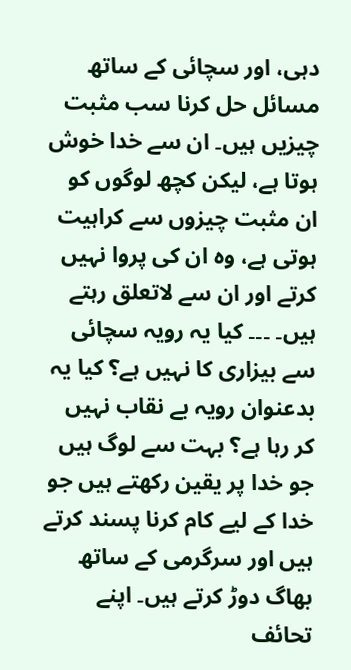دہی، اور سچائی کے ساتھ مسائل حل کرنا سب مثبت چیزیں ہیں۔ ان سے خدا خوش ہوتا ہے، لیکن کچھ لوگوں کو ان مثبت چیزوں سے کراہیت ہوتی ہے، وہ ان کی پروا نہیں کرتے اور ان سے لاتعلق رہتے ہیں۔ ۔۔۔ کیا یہ رویہ سچائی سے بیزاری کا نہیں ہے؟ کیا یہ بدعنوان رویہ بے نقاب نہیں کر رہا ہے؟ بہت سے لوگ ہیں جو خدا پر یقین رکھتے ہیں جو خدا کے لیے کام کرنا پسند کرتے ہیں اور سرگرمی کے ساتھ بھاگ دوڑ کرتے ہیں۔ اپنے تحائف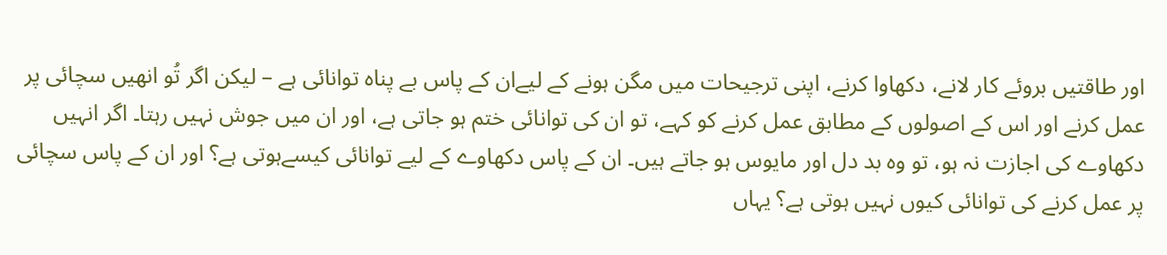اور طاقتیں بروئے کار لانے، دکھاوا کرنے، اپنی ترجیحات میں مگن ہونے کے لیےان کے پاس بے پناہ توانائی ہے – لیکن اگر تُو انھیں سچائی پر عمل کرنے اور اس کے اصولوں کے مطابق عمل کرنے کو کہے، تو ان کی توانائی ختم ہو جاتی ہے، اور ان میں جوش نہیں رہتا۔ اگر انہیں دکھاوے کی اجازت نہ ہو، تو وہ بد دل اور مایوس ہو جاتے ہیں۔ ان کے پاس دکھاوے کے لیے توانائی کیسےہوتی ہے؟ اور ان کے پاس سچائی پر عمل کرنے کی توانائی کیوں نہیں ہوتی ہے؟ یہاں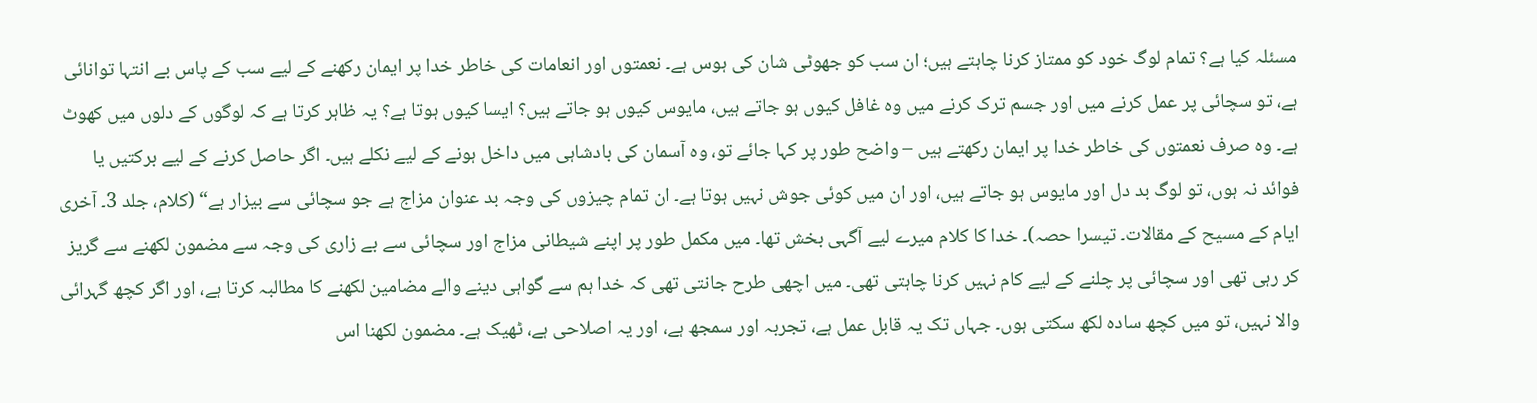مسئلہ کیا ہے؟ تمام لوگ خود کو ممتاز کرنا چاہتے ہیں؛ ان سب کو جھوٹی شان کی ہوس ہے۔ نعمتوں اور انعامات کی خاطر خدا پر ایمان رکھنے کے لیے سب کے پاس بے انتہا توانائی ہے، تو سچائی پر عمل کرنے میں اور جسم ترک کرنے میں وہ غافل کیوں ہو جاتے ہیں، مایوس کیوں ہو جاتے ہیں؟ ایسا کیوں ہوتا ہے؟ یہ ظاہر کرتا ہے کہ لوگوں کے دلوں میں کھوٹ ہے۔ وہ صرف نعمتوں کی خاطر خدا پر ایمان رکھتے ہیں – واضح طور پر کہا جائے تو، وہ آسمان کی بادشاہی میں داخل ہونے کے لیے نکلے ہیں۔ اگر حاصل کرنے کے لیے برکتیں یا فوائد نہ ہوں، تو لوگ بد دل اور مایوس ہو جاتے ہیں، اور ان میں کوئی جوش نہیں ہوتا ہے۔ ان تمام چیزوں کی وجہ بد عنوان مزاج ہے جو سچائی سے بیزار ہے“ (کلام، جلد 3۔ آخری ایام کے مسیح کے مقالات۔ تیسرا حصہ)۔ خدا کا کلام میرے لیے آگہی بخش تھا۔ میں مکمل طور پر اپنے شیطانی مزاج اور سچائی سے بے زاری کی وجہ سے مضمون لکھنے سے گریز کر رہی تھی اور سچائی پر چلنے کے لیے کام نہیں کرنا چاہتی تھی۔ میں اچھی طرح جانتی تھی کہ خدا ہم سے گواہی دینے والے مضامین لکھنے کا مطالبہ کرتا ہے، اور اگر کچھ گہرائی والا نہیں، تو میں کچھ سادہ لکھ سکتی ہوں۔ جہاں تک یہ قابل عمل ہے، تجربہ اور سمجھ ہے، اور یہ اصلاحی ہے، ٹھیک ہے۔ مضمون لکھنا اس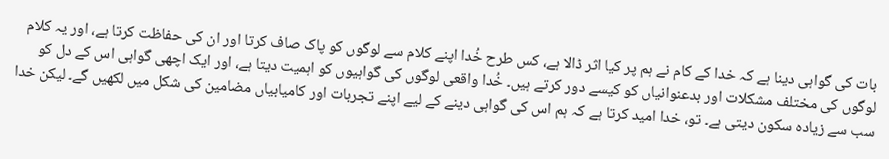بات کی گواہی دینا ہے کہ خدا کے کام نے ہم پر کیا اثر ڈالا ہے، کس طرح خُدا اپنے کلام سے لوگوں کو پاک صاف کرتا اور ان کی حفاظت کرتا ہے، اور یہ کلام لوگوں کی مختلف مشکلات اور بدعنوانیاں کو کیسے دور کرتے ہیں۔ خُدا واقعی لوگوں کی گواہیوں کو اہمیت دیتا ہے، اور ایک اچھی گواہی اس کے دل کو سب سے زیادہ سکون دیتی ہے۔ تو، خدا امید کرتا ہے کہ ہم اس کی گواہی دینے کے لیے اپنے تجربات اور کامیابیاں مضامین کی شکل میں لکھیں گے۔ لیکن خدا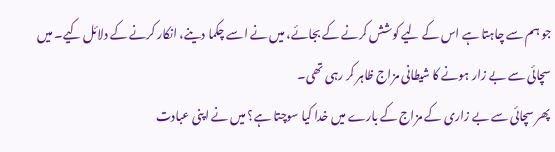جو ہم سے چاہتا ہے اس کے لیے کوشش کرنے کے بجائے، میں نے اسے چکما دینے، انکار کرنے کے دلائل کیے۔ میں سچائی سے بے زار ہونے کا شیطانی مزاج ظاہر کر رہی تھی۔
پھر سچائی سے بے زاری کے مزاج کے بارے میں خدا کیا سوچتا ہے؟ میں نے اپنی عبادت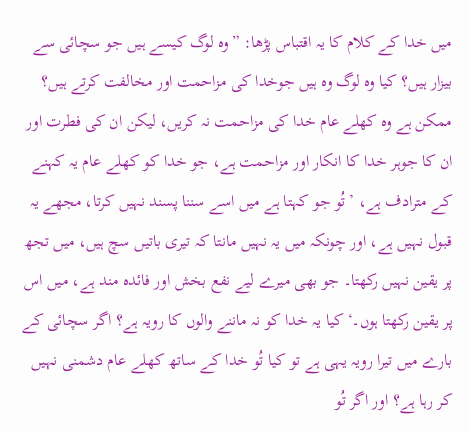میں خدا کے کلام کا یہ اقتباس پڑھا: ”وہ لوگ کیسے ہیں جو سچائی سے بیزار ہیں؟ کیا وہ لوگ وہ ہیں جوخدا کی مزاحمت اور مخالفت کرتے ہیں؟ ممکن ہے وہ کھلے عام خدا کی مزاحمت نہ کریں، لیکن ان کی فطرت اور ان کا جوہر خدا کا انکار اور مزاحمت ہے، جو خدا کو کھلے عام یہ کہنے کے مترادف ہے، ’تُو جو کہتا ہے میں اسے سننا پسند نہیں کرتا، مجھے یہ قبول نہیں ہے، اور چونکہ میں یہ نہیں مانتا کہ تیری باتیں سچ ہیں، میں تجھ پر یقین نہیں رکھتا۔ جو بھی میرے لیے نفع بخش اور فائدہ مند ہے، میں اس پر یقین رکھتا ہوں۔‘ کیا یہ خدا کو نہ ماننے والوں کا رویہ ہے؟ اگر سچائی کے بارے میں تیرا رویہ یہی ہے تو کیا تُو خدا کے ساتھ کھلے عام دشمنی نہیں کر رہا ہے؟ اور اگر تُو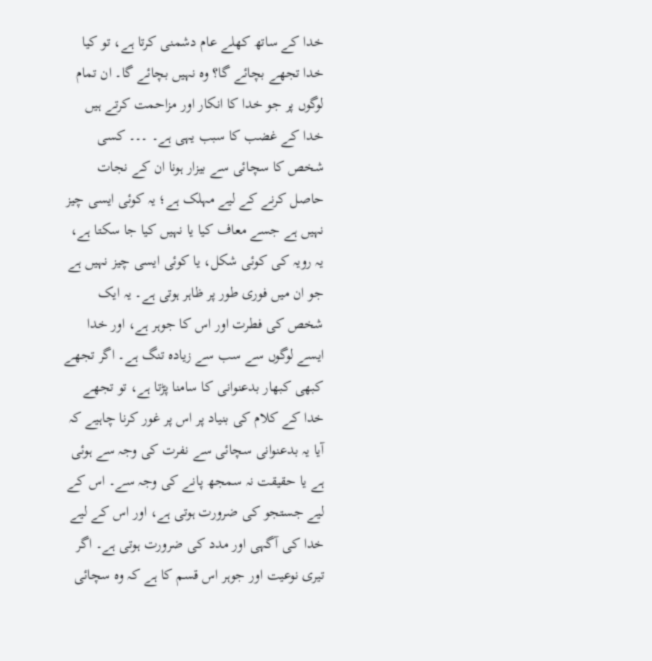خدا کے ساتھ کھلے عام دشمنی کرتا ہے، تو کیا خدا تجھے بچائے گا؟ وہ نہیں بچائے گا۔ ان تمام لوگوں پر جو خدا کا انکار اور مزاحمت کرتے ہیں خدا کے غضب کا سبب یہی ہے۔ ۔۔۔ کسی شخص کا سچائی سے بیزار ہونا ان کے نجات حاصل کرنے کے لیے مہلک ہے؛ یہ کوئی ایسی چیز نہیں ہے جسے معاف کیا یا نہیں کیا جا سکتا ہے، یہ رویہ کی کوئی شکل، یا کوئی ایسی چیز نہیں ہے جو ان میں فوری طور پر ظاہر ہوتی ہے۔ یہ ایک شخص کی فطرت اور اس کا جوہر ہے، اور خدا ایسے لوگوں سے سب سے زیادہ تنگ ہے۔ اگر تجھے کبھی کبھار بدعنوانی کا سامنا پڑتا ہے، تو تجھے خدا کے کلام کی بنیاد پر اس پر غور کرنا چاہیے کہ آیا یہ بدعنوانی سچائی سے نفرت کی وجہ سے ہوئی ہے یا حقیقت نہ سمجھ پانے کی وجہ سے۔ اس کے لیے جستجو کی ضرورت ہوتی ہے، اور اس کے لیے خدا کی آگہی اور مدد کی ضرورت ہوتی ہے۔ اگر تیری نوعیت اور جوہر اس قسم کا ہے کہ وہ سچائی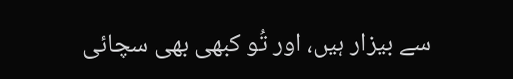سے بیزار ہیں، اور تُو کبھی بھی سچائی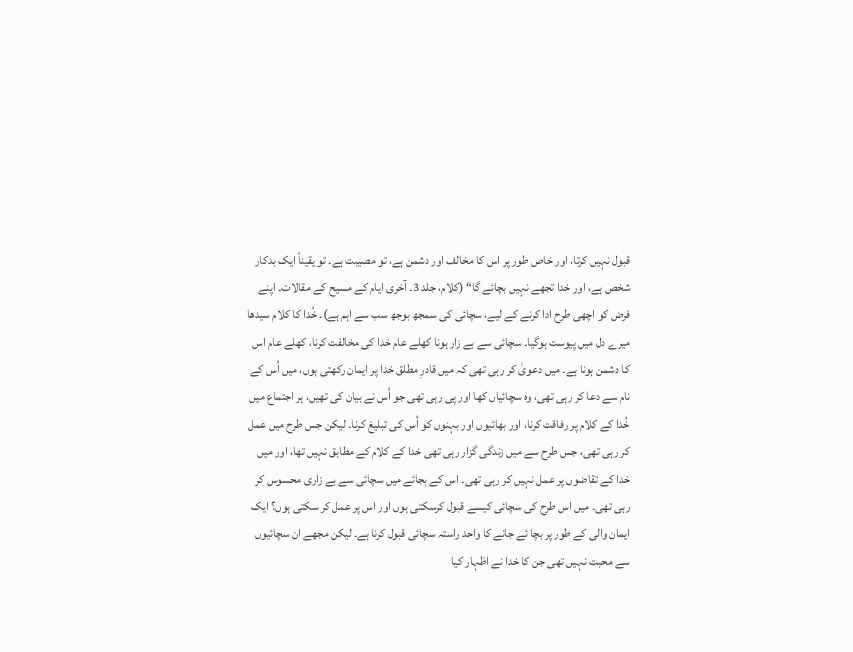قبول نہیں کرتا، اور خاص طور پر اس کا مخالف اور دشمن ہے، تو مصیبت ہے۔ تو یقیناً ایک بدکار شخص ہے، اور خدا تجھے نہیں بچائے گا“ (کلام، جلد 3۔ آخری ایام کے مسیح کے مقالات۔ اپنے فرض کو اچھی طرح ادا کرنے کے لیے، سچائی کی سمجھ بوجھ سب سے اہم ہے)۔ خُدا کا کلام سیدھا میرے دل میں پیوست ہوگیا۔ سچائی سے بے زار ہونا کھلے عام خدا کی مخالفت کرنا، کھلے عام اس کا دشمن ہونا ہے۔ میں دعویٰ کر رہی تھی کہ میں قادرِ مطلق خدا پر ایمان رکھتی ہوں، میں اُس کے نام سے دعا کر رہی تھی، وہ سچائیاں کھا اور پی رہی تھی جو اُس نے بیان کی تھیں، ہر اجتماع میں خُدا کے کلام پر رفاقت کرنا، اور بھائیوں اور بہنوں کو اُس کی تبلیغ کرنا۔ لیکن جس طرح میں عمل کر رہی تھی، جس طرح سے میں زندگی گزار رہی تھی خدا کے کلام کے مطابق نہیں تھا، اور میں خدا کے تقاضوں پر عمل نہیں کر رہی تھی۔ اس کے بجائے میں سچائی سے بے زاری محسوس کر رہی تھی۔ میں اس طرح کی سچائی کیسے قبول کرسکتی ہوں اور اس پر عمل کر سکتی ہوں؟ ایک ایمان والی کے طور پر بچا ئے جانے کا واحد راستہ سچائی قبول کرنا ہے۔ لیکن مجھے ان سچائیوں سے محبت نہیں تھی جن کا خدا نے اظہار کیا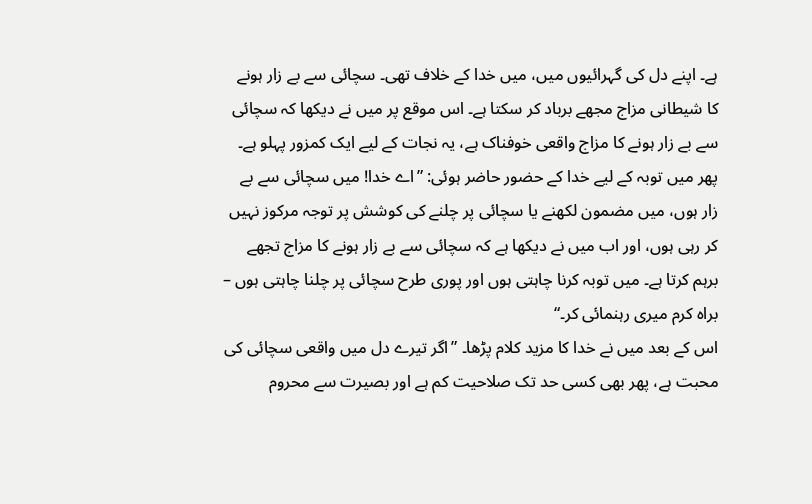ہے۔ اپنے دل کی گہرائیوں میں، میں خدا کے خلاف تھی۔ سچائی سے بے زار ہونے کا شیطانی مزاج مجھے برباد کر سکتا ہے۔ اس موقع پر میں نے دیکھا کہ سچائی سے بے زار ہونے کا مزاج واقعی خوفناک ہے، یہ نجات کے لیے ایک کمزور پہلو ہے۔ پھر میں توبہ کے لیے خدا کے حضور حاضر ہوئی: ”اے خدا! میں سچائی سے بے زار ہوں، میں مضمون لکھنے یا سچائی پر چلنے کی کوشش پر توجہ مرکوز نہیں کر رہی ہوں، اور اب میں نے دیکھا ہے کہ سچائی سے بے زار ہونے کا مزاج تجھے برہم کرتا ہے۔ میں توبہ کرنا چاہتی ہوں اور پوری طرح سچائی پر چلنا چاہتی ہوں – براہ کرم میری رہنمائی کر۔“
اس کے بعد میں نے خدا کا مزید کلام پڑھا۔ ”اگر تیرے دل میں واقعی سچائی کی محبت ہے، پھر بھی کسی حد تک صلاحیت کم ہے اور بصیرت سے محروم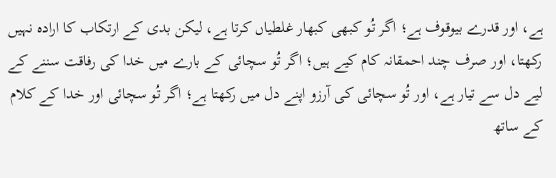ہے، اور قدرے بیوقوف ہے؛ اگر تُو کبھی کبھار غلطیاں کرتا ہے، لیکن بدی کے ارتکاب کا ارادہ نہیں رکھتا، اور صرف چند احمقانہ کام کیے ہیں؛ اگر تُو سچائی کے بارے میں خدا کی رفاقت سننے کے لیے دل سے تیار ہے، اور تُو سچائی کی آرزو اپنے دل میں رکھتا ہے؛ اگر تُو سچائی اور خدا کے کلام کے ساتھ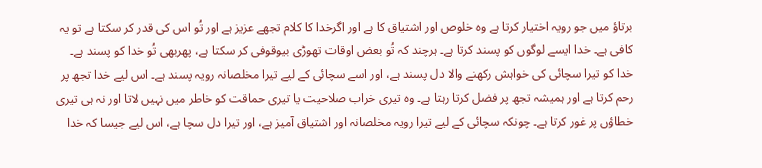برتاؤ میں جو رویہ اختیار کرتا ہے وہ خلوص اور اشتیاق کا ہے اور اگرخدا کا کلام تجھے عزیز ہے اور تُو اس کی قدر کر سکتا ہے تو یہ کافی ہے۔ خدا ایسے لوگوں کو پسند کرتا ہے۔ ہرچند کہ تُو بعض اوقات تھوڑی بیوقوفی کر سکتا ہے، پھربھی تُو خدا کو پسند ہے۔ خدا کو تیرا سچائی کی خواہش رکھنے والا دل پسند ہے، اور اسے سچائی کے لیے تیرا مخلصانہ رویہ پسند ہے۔ اس لیے خدا تجھ پر رحم کرتا ہے اور ہمیشہ تجھ پر فضل کرتا رہتا ہے۔ وہ تیری خراب صلاحیت یا تیری حماقت کو خاطر میں نہیں لاتا اور نہ ہی تیری خطاؤں پر غور کرتا ہے۔ چونکہ سچائی کے لیے تیرا رویہ مخلصانہ اور اشتیاق آمیز ہے، اور تیرا دل سچا ہے، اس لیے جیسا کہ خدا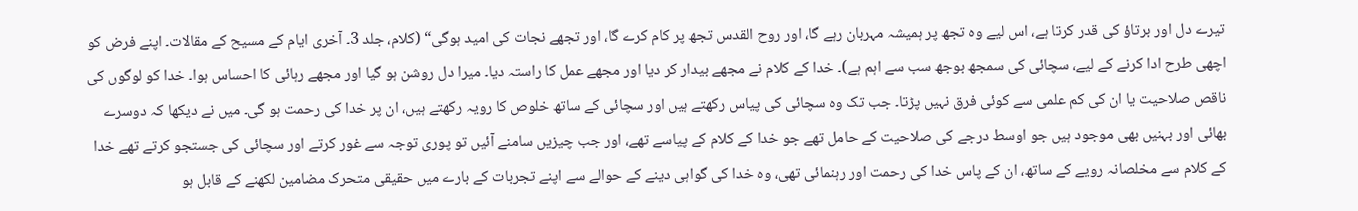تیرے دل اور برتاؤ کی قدر کرتا ہے، اس لیے وہ تجھ پر ہمیشہ مہربان رہے گا، اور روح القدس تجھ پر کام کرے گا، اور تجھے نجات کی امید ہوگی“ (کلام، جلد 3۔ آخری ایام کے مسیح کے مقالات۔ اپنے فرض کو اچھی طرح ادا کرنے کے لیے، سچائی کی سمجھ بوجھ سب سے اہم ہے)۔ خدا کے کلام نے مجھے بیدار کر دیا اور مجھے عمل کا راستہ دیا۔ میرا دل روشن ہو گیا اور مجھے رہائی کا احساس ہوا۔ خدا کو لوگوں کی ناقص صلاحیت یا ان کی کم علمی سے کوئی فرق نہیں پڑتا۔ جب تک وہ سچائی کی پیاس رکھتے ہیں اور سچائی کے ساتھ خلوص کا رویہ رکھتے ہیں، ان پر خدا کی رحمت ہو گی۔ میں نے دیکھا کہ دوسرے بھائی اور بہنیں بھی موجود ہیں جو اوسط درجے کی صلاحیت کے حامل تھے جو خدا کے کلام کے پیاسے تھے، اور جب چیزیں سامنے آئیں تو پوری توجہ سے غور کرتے اور سچائی کی جستجو کرتے تھے خدا کے کلام سے مخلصانہ رویے کے ساتھ، ان کے پاس خدا کی رحمت اور رہنمائی تھی، وہ خدا کی گواہی دینے کے حوالے سے اپنے تجربات کے بارے میں حقیقی متحرک مضامین لکھنے کے قابل ہو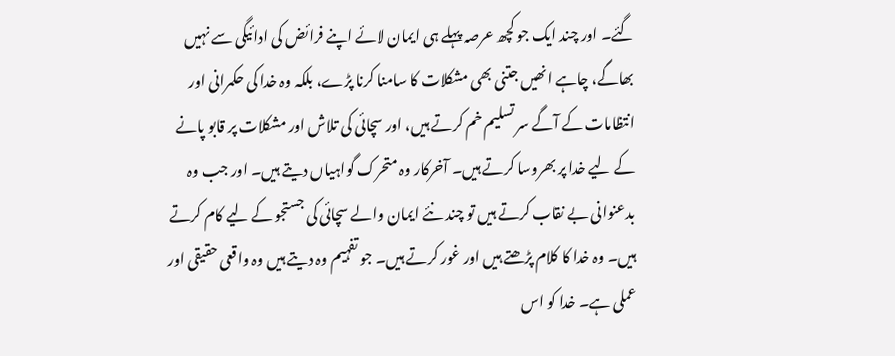گئے۔ اور چند ایک جو کچھ عرصہ پہلے ہی ایمان لائے اپنے فرائض کی ادائیگی سے نہیں بھاگے، چاہے انھیں جتنی بھی مشکلات کا سامنا کرنا پڑے، بلکہ وہ خدا کی حکمرانی اور انتظامات کے آگے سر تسلیم خم کرتے ہیں، اور سچائی کی تلاش اور مشکلات پر قابو پانے کے لیے خدا پر بھروسا کرتے ہیں۔ آخرکار وہ متحرک گواہیاں دیتے ہیں۔ اور جب وہ بدعنوانی بے نقاب کرتے ہیں تو چند نئے ایمان والے سچائی کی جستجو کے لیے کام کرتے ہیں۔ وہ خدا کا کلام پڑھتے ہیں اور غور کرتے ہیں۔ جو تفہیم وہ دیتے ہیں وہ واقعی حقیقی اور عملی ہے۔ خدا کو اس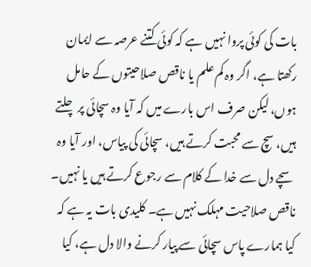بات کی کوئی پروا نہیں ہے کہ کوئی کتنے عرصہ سے ایمان رکھتا ہے، اگر وہ کم علم یا ناقص صلاحیتوں کے حامل ہوں، لیکن صرف اس بارے میں کہ آیا وہ سچائی پر چلتے ہیں، سچ سے محبت کرتے ہیں، سچائی کی پیاس، اور آیا وہ سچے دل سے خدا کے کلام سے رجوع کرتے ہیں یا نہیں۔ ناقص صلاحیت مہلک نہیں ہے۔ کلیدی بات یہ ہے کہ کیا ہمارے پاس سچائی سے پیار کرنے والا دل ہے، کیا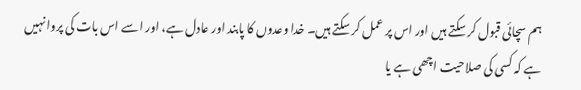ہم سچائی قبول کر سکتے ہیں اور اس پر عمل کر سکتے ہیں۔ خدا وعدوں کا پابند اور عادل ہے، اور اسے اس بات کی پروا نہیں ہے کہ کسی کی صلاحیت اچھی ہے یا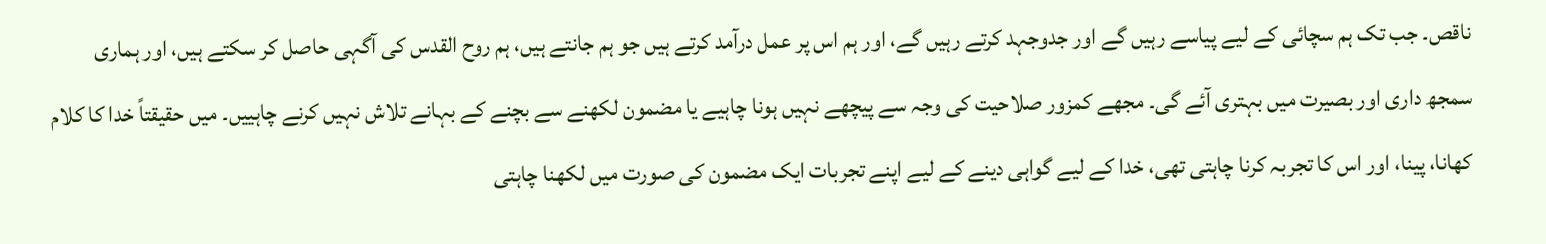ناقص۔ جب تک ہم سچائی کے لیے پیاسے رہیں گے اور جدوجہد کرتے رہیں گے، اور ہم اس پر عمل درآمد کرتے ہیں جو ہم جانتے ہیں، ہم روح القدس کی آگہی حاصل کر سکتے ہیں، اور ہماری سمجھ داری اور بصیرت میں بہتری آئے گی۔ مجھے کمزور صلاحیت کی وجہ سے پیچھے نہیں ہونا چاہیے یا مضمون لکھنے سے بچنے کے بہانے تلاش نہیں کرنے چاہییں۔ میں حقیقتاً خدا کا کلام کھانا، پینا، اور اس کا تجربہ کرنا چاہتی تھی، خدا کے لیے گواہی دینے کے لیے اپنے تجربات ایک مضمون کی صورت میں لکھنا چاہتی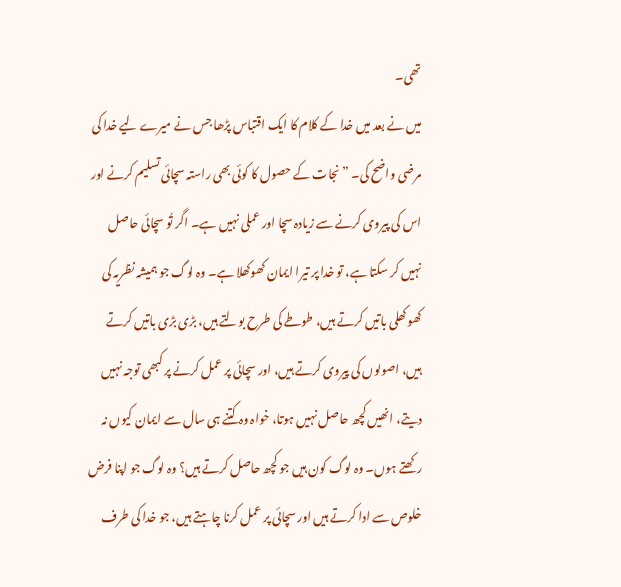تھی۔
میں نے بعد میں خدا کے کلام کا ایک اقتباس پڑھا جس نے میرے لیے خدا کی مرضی واضح کی۔ ”نجات کے حصول کا کوئی بھی راستہ سچائی تسلیم کرنے اور اس کی پیروی کرنے سے زیادہ سچا اور عملی نہیں ہے۔ اگر تُو سچائی حاصل نہیں کر سکتا ہے، تو خدا پر تیرا ایمان کھوکھلا ہے۔ وہ لوگ جو ہمیشہ نظریہ کی کھوکھلی باتیں کرتے ہیں، طوطے کی طرح بولتے ہیں، بڑی بڑی باتیں کرتے ہیں، اصولوں کی پیروی کرتے ہیں، اور سچائی پر عمل کرنے پر کبھی توجہ نہیں دیتے، انھیں کچھ حاصل نہیں ہوتا، خواہ وہ کتنے ہی سال سے ایمان کیوں نہ رکھتے ہوں۔ وہ لوگ کون ہیں جو کچھ حاصل کرتے ہیں؟ وہ لوگ جو اپنا فرض خلوص سے ادا کرتے ہیں اور سچائی پر عمل کرنا چاہتے ہیں، جو خدا کی طرف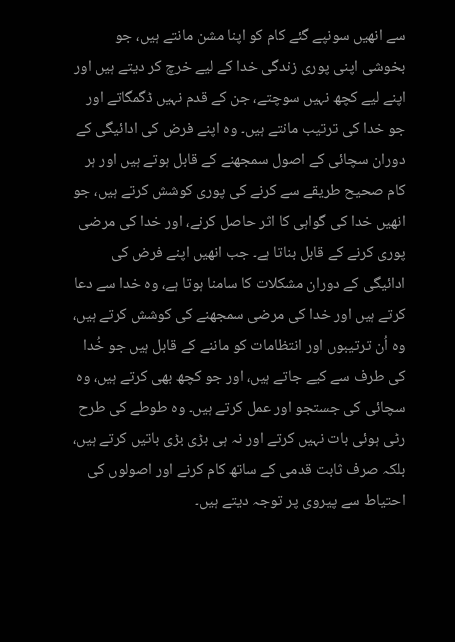سے انھیں سونپے گئے کام کو اپنا مشن مانتے ہیں، جو بخوشی اپنی پوری زندگی خدا کے لیے خرچ کر دیتے ہیں اور اپنے لیے کچھ نہیں سوچتے، جن کے قدم نہیں ڈگمگاتے اور جو خدا کی ترتیب مانتے ہیں۔ وہ اپنے فرض کی ادائیگی کے دوران سچائی کے اصول سمجھنے کے قابل ہوتے ہیں اور ہر کام صحیح طریقے سے کرنے کی پوری کوشش کرتے ہیں، جو انھیں خدا کی گواہی کا اثر حاصل کرنے، اور خدا کی مرضی پوری کرنے کے قابل بناتا ہے۔ جب انھیں اپنے فرض کی ادائیگی کے دوران مشکلات کا سامنا ہوتا ہے، وہ خدا سے دعا کرتے ہیں اور خدا کی مرضی سمجھنے کی کوشش کرتے ہیں، وہ اُن ترتیبوں اور انتظامات کو ماننے کے قابل ہیں جو خُدا کی طرف سے کیے جاتے ہیں، اور جو کچھ بھی کرتے ہیں، وہ سچائی کی جستجو اور عمل کرتے ہیں۔ وہ طوطے کی طرح رٹی ہوئی بات نہیں کرتے اور نہ ہی بڑی بڑی باتیں کرتے ہیں، بلکہ صرف ثابت قدمی کے ساتھ کام کرنے اور اصولوں کی احتیاط سے پیروی پر توجہ دیتے ہیں۔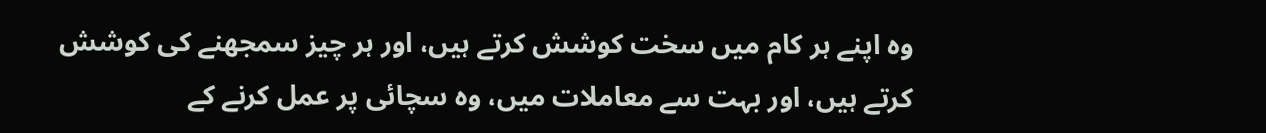وہ اپنے ہر کام میں سخت کوشش کرتے ہیں، اور ہر چیز سمجھنے کی کوشش کرتے ہیں، اور بہت سے معاملات میں، وہ سچائی پر عمل کرنے کے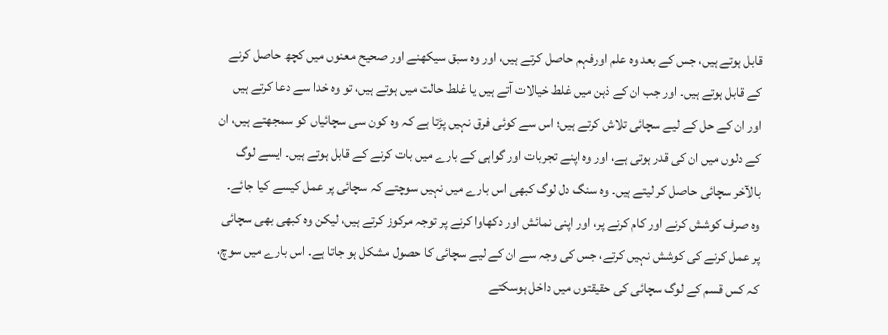قابل ہوتے ہیں، جس کے بعد وہ علم اورفہم حاصل کرتے ہیں، اور وہ سبق سیکھنے اور صحیح معنوں میں کچھ حاصل کرنے کے قابل ہوتے ہیں۔ اور جب ان کے ذہن میں غلط خیالات آتے ہیں یا غلط حالت میں ہوتے ہیں، تو وہ خدا سے دعا کرتے ہیں اور ان کے حل کے لیے سچائی تلاش کرتے ہیں؛ اس سے کوئی فرق نہیں پڑتا ہے کہ وہ کون سی سچائیاں کو سمجھتے ہیں، ان کے دلوں میں ان کی قدر ہوتی ہے، اور وہ اپنے تجربات اور گواہی کے بارے میں بات کرنے کے قابل ہوتے ہیں۔ ایسے لوگ بالآخر سچائی حاصل کر لیتے ہیں۔ وہ سنگ دل لوگ کبھی اس بارے میں نہیں سوچتے کہ سچائی پر عمل کیسے کیا جائے۔ وہ صرف کوشش کرنے اور کام کرنے پر، اور اپنی نمائش اور دکھاوا کرنے پر توجہ مرکوز کرتے ہیں، لیکن وہ کبھی بھی سچائی پر عمل کرنے کی کوشش نہیں کرتے، جس کی وجہ سے ان کے لیے سچائی کا حصول مشکل ہو جاتا ہے۔ اس بارے میں سوچ، کہ کس قسم کے لوگ سچائی کی حقیقتوں میں داخل ہوسکتے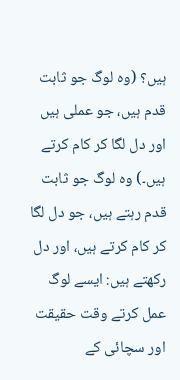ہیں؟ (وہ لوگ جو ثابت قدم ہیں، جو عملی ہیں اور دل لگا کر کام کرتے ہیں۔) وہ لوگ جو ثابت قدم رہتے ہیں، جو دل لگا کر کام کرتے ہیں، اور دل رکھتے ہیں: ایسے لوگ عمل کرتے وقت حقیقت اور سچائی کے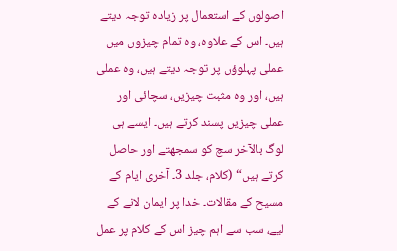اصولوں کے استعمال پر زیادہ توجہ دیتے ہیں۔ اس کے علاوہ، وہ تمام چیزوں میں عملی پہلوؤں پر توجہ دیتے ہیں، وہ عملی ہیں، اور وہ مثبت چیزیں، سچائی اور عملی چیزیں پسند کرتے ہیں۔ ایسے ہی لوگ بالآخر سچ کو سمجھتے اور حاصل کرتے ہیں“ (کلام، جلد 3۔ آخری ایام کے مسیح کے مقالات۔ خدا پر ایمان لانے کے لیے، سب سے اہم چیز اس کے کلام پر عمل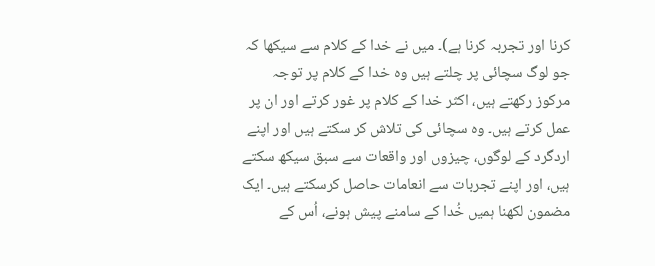کرنا اور تجربہ کرنا ہے)۔ میں نے خدا کے کلام سے سیکھا کہ جو لوگ سچائی پر چلتے ہیں وہ خدا کے کلام پر توجہ مرکوز رکھتے ہیں، اکثر خدا کے کلام پر غور کرتے اور ان پر عمل کرتے ہیں۔ وہ سچائی کی تلاش کر سکتے ہیں اور اپنے اردگرد کے لوگوں، چیزوں اور واقعات سے سبق سیکھ سکتے ہیں، اور اپنے تجربات سے انعامات حاصل کرسکتے ہیں۔ ایک مضمون لکھنا ہمیں خُدا کے سامنے پیش ہونے، اُس کے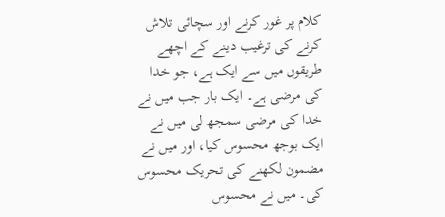کلام پر غور کرنے اور سچائی تلاش کرنے کی ترغیب دینے کے اچھے طریقوں میں سے ایک ہے، جو خدا کی مرضی ہے۔ ایک بار جب میں نے خدا کی مرضی سمجھ لی میں نے ایک بوجھ محسوس کیا، اور میں نے مضمون لکھنے کی تحریک محسوس کی۔ میں نے محسوس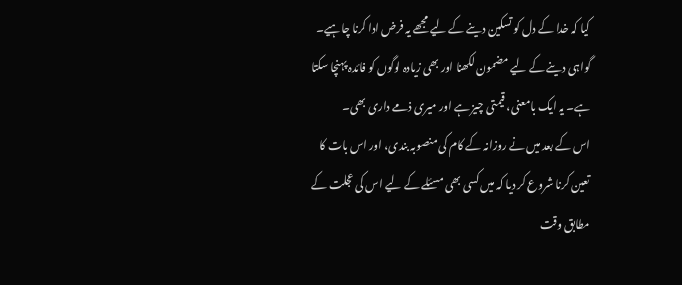کیا کہ خدا کے دل کو تسکین دینے کے لیے مجھے یہ فرض ادا کرنا چاہیے۔ گواہی دینے کے لیے مضمون لکھنا اور بھی زیادہ لوگوں کو فائدہ پہنچا سکتا ہے۔ یہ ایک بامعنی، قیمتی چیز ہے اور میری ذمے داری بھی۔
اس کے بعد میں نے روزانہ کے کام کی منصوبہ بندی، اور اس بات کا تعین کرنا شروع کر دیا کہ میں کسی بھی مسئلے کے لیے اس کی عجلت کے مطابق وقت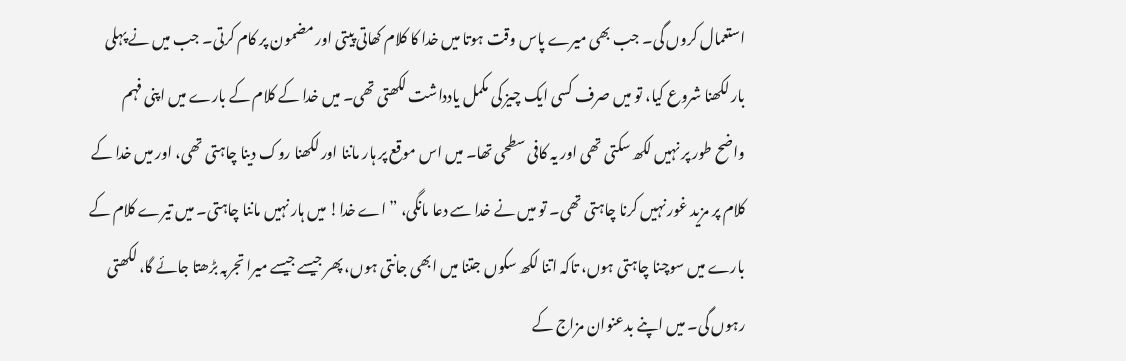استعمال کروں گی۔ جب بھی میرے پاس وقت ہوتا میں خدا کا کلام کھاتی پیتی اور مضمون پر کام کرتی۔ جب میں نے پہلی بار لکھنا شروع کیا، تو میں صرف کسی ایک چیز کی مکمل یادداشت لکھتی تھی۔ میں خدا کے کلام کے بارے میں اپنی فہم واضح طور پر نہیں لکھ سکتی تھی اور یہ کافی سطحی تھا۔ میں اس موقع پر ہار ماننا اور لکھنا روک دینا چاہتی تھی، اور میں خدا کے کلام پر مزید غور نہیں کرنا چاہتی تھی۔ تو میں نے خدا سے دعا مانگی، ”اے خدا! میں ہار نہیں ماننا چاہتی۔ میں تیرے کلام کے بارے میں سوچنا چاہتی ہوں، تاکہ اتنا لکھ سکوں جتنا میں ابھی جانتی ہوں، پھر جیسے جیسے میرا تجربہ بڑھتا جائے گا، لکھتی رہوں گی۔ میں اپنے بدعنوان مزاج کے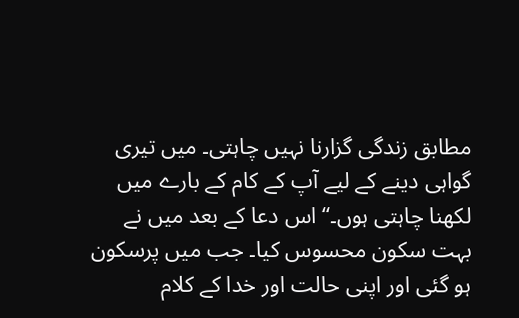مطابق زندگی گزارنا نہیں چاہتی۔ میں تیری گواہی دینے کے لیے آپ کے کام کے بارے میں لکھنا چاہتی ہوں۔“ اس دعا کے بعد میں نے بہت سکون محسوس کیا۔ جب میں پرسکون ہو گئی اور اپنی حالت اور خدا کے کلام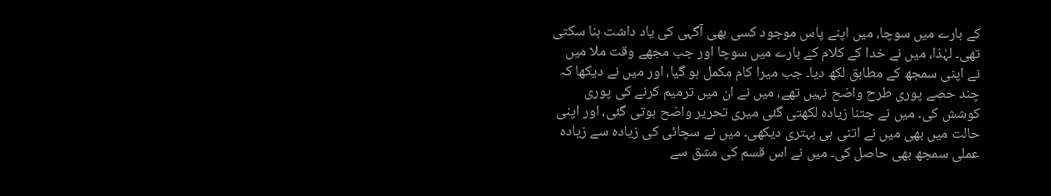کے بارے میں سوچا، میں اپنے پاس موجود کسی بھی آگہی کی یاد داشت بنا سکتی تھی۔ لہٰذا، میں نے خدا کے کلام کے بارے میں سوچا اور جب مجھے وقت ملا میں نے اپنی سمجھ کے مطابق لکھ دیا۔ جب میرا کام مکمل ہو گیا، اور میں نے دیکھا کہ چند حصے پوری طرح واضح نہیں تھے، میں نے ان میں ترمیم کرنے کی پوری کوشش کی۔ میں نے جتنا زیادہ لکھتی گئی میری تحریر واضح ہوتی گئی، اور اپنی حالت میں بھی میں نے اتنی ہی بہتری دیکھی۔ میں نے سچائی کی زیادہ سے زیادہ عملی سمجھ بھی حاصل کی۔ میں نے اس قسم کی مشق سے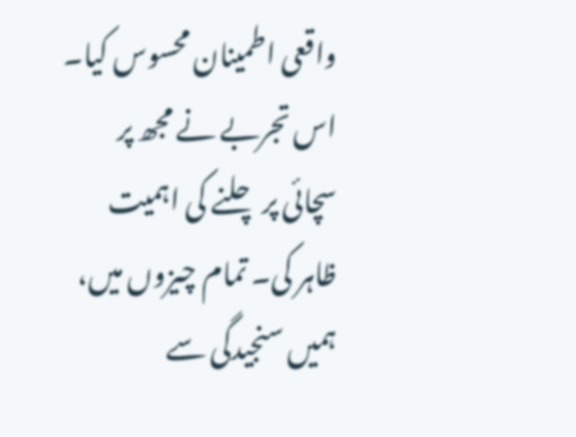واقعی اطمینان محسوس کیا۔ اس تجربے نے مجھ پر سچائی پر چلنے کی اہمیت ظاہر کی۔ تمام چیزوں میں، ہمیں سنجیدگی سے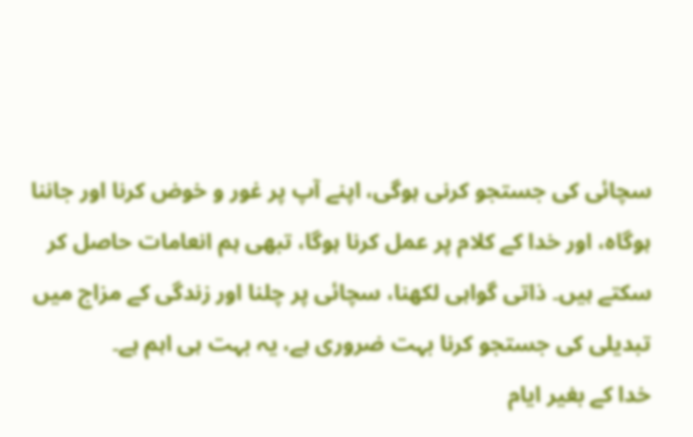سچائی کی جستجو کرنی ہوگی، اپنے آپ پر غور و خوض کرنا اور جاننا ہوگاہ، اور خدا کے کلام پر عمل کرنا ہوگا، تبھی ہم انعامات حاصل کر سکتے ہیں۔ ذاتی گواہی لکھنا، سچائی پر چلنا اور زندگی کے مزاج میں تبدیلی کی جستجو کرنا بہت ضروری ہے، یہ بہت ہی اہم ہے۔
خدا کے بغیر ایام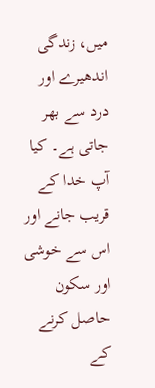میں، زندگی اندھیرے اور درد سے بھر جاتی ہے۔ کیا آپ خدا کے قریب جانے اور اس سے خوشی اور سکون حاصل کرنے کے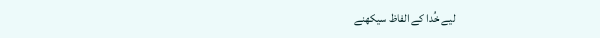لیے خُدا کے الفاظ سیکھنے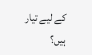کے لیے تیار ہیں؟